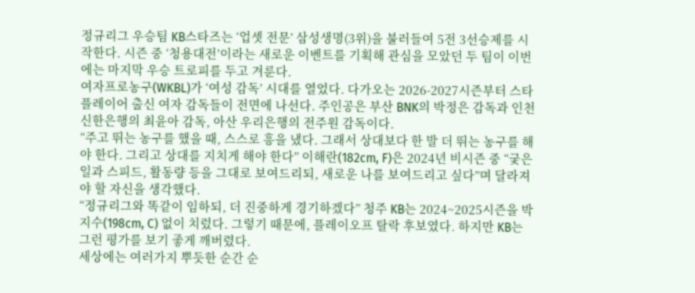정규리그 우승팀 KB스타즈는 ‘업셋 전문’ 삼성생명(3위)을 불러들여 5전 3선승제를 시작한다. 시즌 중 ‘청용대전’이라는 새로운 이벤트를 기획해 관심을 모았던 두 팀이 이번에는 마지막 우승 트로피를 두고 겨룬다.
여자프로농구(WKBL)가 ‘여성 감독’ 시대를 열었다. 다가오는 2026-2027시즌부터 스타 플레이어 출신 여자 감독들이 전면에 나선다. 주인공은 부산 BNK의 박정은 감독과 인천 신한은행의 최윤아 감독, 아산 우리은행의 전주원 감독이다.
“주고 뛰는 농구를 했을 때, 스스로 흥을 냈다. 그래서 상대보다 한 발 더 뛰는 농구를 해야 한다. 그리고 상대를 지치게 해야 한다” 이해란(182cm, F)은 2024년 비시즌 중 “궂은일과 스피드, 활동량 등을 그대로 보여드리되, 새로운 나를 보여드리고 싶다”며 달라져야 할 자신을 생각했다.
“정규리그와 똑같이 임하되, 더 진중하게 경기하겠다” 청주 KB는 2024~2025시즌을 박지수(198cm, C) 없이 치렀다. 그렇기 때문에, 플레이오프 탈락 후보였다. 하지만 KB는 그런 평가를 보기 좋게 깨버렸다.
세상에는 여러가지 뿌듯한 순간 순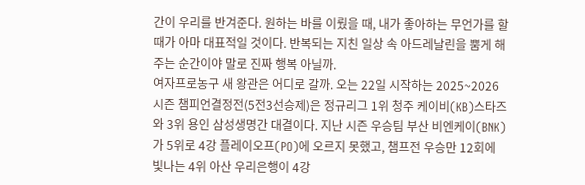간이 우리를 반겨준다. 원하는 바를 이뤘을 때, 내가 좋아하는 무언가를 할 때가 아마 대표적일 것이다. 반복되는 지친 일상 속 아드레날린을 뿜게 해주는 순간이야 말로 진짜 행복 아닐까.
여자프로농구 새 왕관은 어디로 갈까. 오는 22일 시작하는 2025~2026시즌 챔피언결정전(5전3선승제)은 정규리그 1위 청주 케이비(KB)스타즈와 3위 용인 삼성생명간 대결이다. 지난 시즌 우승팀 부산 비엔케이(BNK)가 5위로 4강 플레이오프(PO)에 오르지 못했고, 챔프전 우승만 12회에 빛나는 4위 아산 우리은행이 4강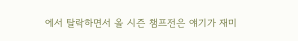에서 탈락하면서 올 시즌 챔프전은 얘기가 재미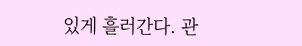있게 흘러간다. 관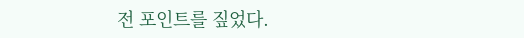전 포인트를 짚었다.